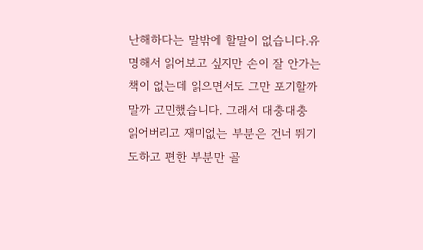난해하다는 말밖에 할말이 없습니다.유명해서 읽어보고 싶지만 손이 잘 안가는 책이 없는데 읽으면서도 그만 포기할까 말까 고민했습니다. 그래서 대충대충 읽어버리고 재미없는 부분은 건너 뛰기도하고 편한 부분만 골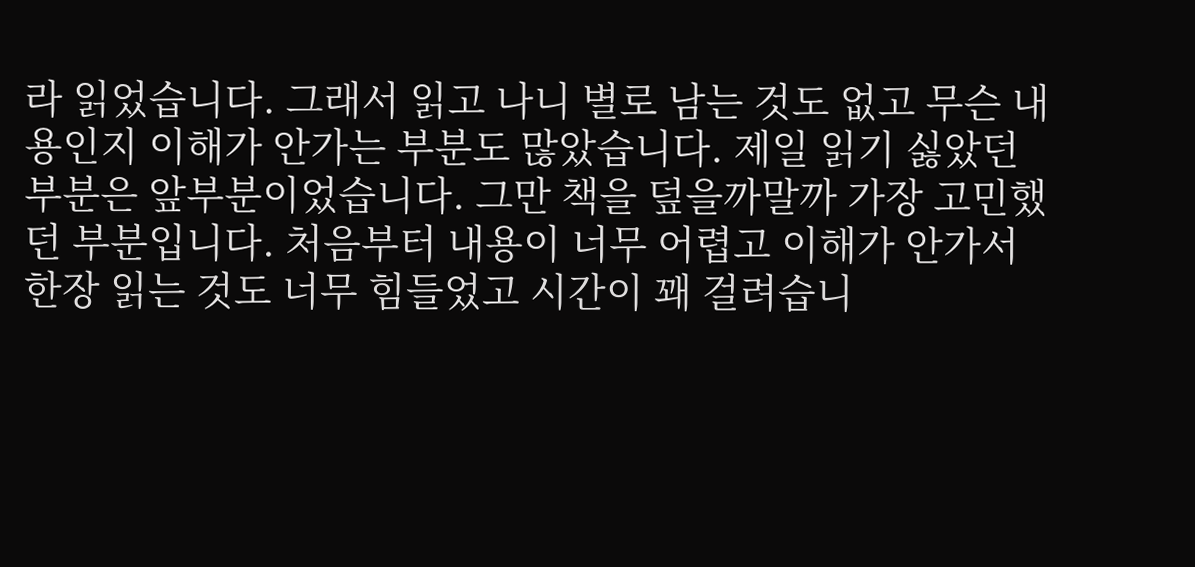라 읽었습니다. 그래서 읽고 나니 별로 남는 것도 없고 무슨 내용인지 이해가 안가는 부분도 많았습니다. 제일 읽기 싫았던 부분은 앞부분이었습니다. 그만 책을 덮을까말까 가장 고민했던 부분입니다. 처음부터 내용이 너무 어렵고 이해가 안가서 한장 읽는 것도 너무 힘들었고 시간이 꽤 걸려습니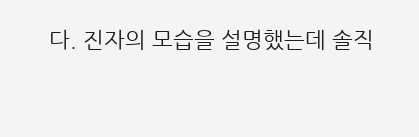다. 진자의 모습을 설명했는데 솔직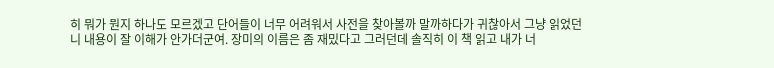히 뭐가 뭔지 하나도 모르겠고 단어들이 너무 어려워서 사전을 찾아볼까 말까하다가 귀찮아서 그냥 읽었던니 내용이 잘 이해가 안가더군여. 장미의 이름은 좀 재밌다고 그러던데 솔직히 이 책 읽고 내가 너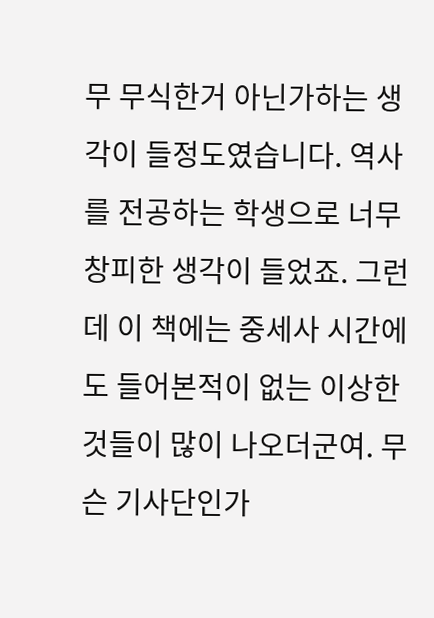무 무식한거 아닌가하는 생각이 들정도였습니다. 역사를 전공하는 학생으로 너무 창피한 생각이 들었죠. 그런데 이 책에는 중세사 시간에도 들어본적이 없는 이상한 것들이 많이 나오더군여. 무슨 기사단인가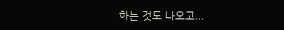하는 것도 나오고...